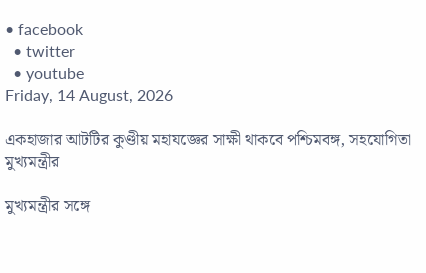• facebook
  • twitter
  • youtube
Friday, 14 August, 2026

একহাজার আটটির কুণ্ডীয় মহাযজ্ঞের সাক্ষী থাকবে পশ্চিমবঙ্গ, সহযোগিতা মুখ্যমন্ত্রীর

মুখ্যমন্ত্রীর সঙ্গে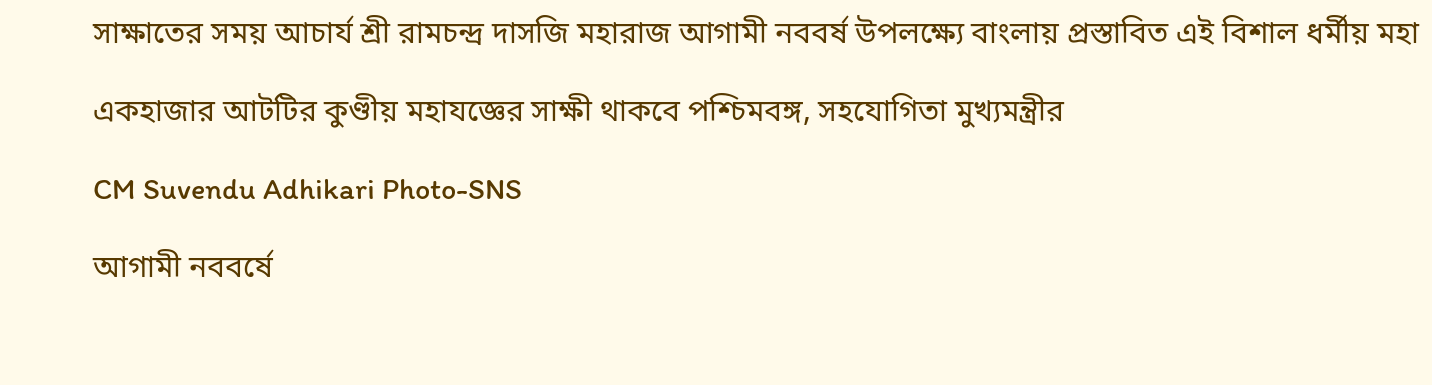সাক্ষাতের সময় আচার্য শ্রী রামচন্দ্র দাসজি মহারাজ আগামী নববর্ষ উপলক্ষ্যে বাংলায় প্রস্তাবিত এই বিশাল ধর্মীয় মহা

একহাজার আটটির কুণ্ডীয় মহাযজ্ঞের সাক্ষী থাকবে পশ্চিমবঙ্গ, সহযোগিতা মুখ্যমন্ত্রীর

CM Suvendu Adhikari Photo-SNS

আগামী নববর্ষে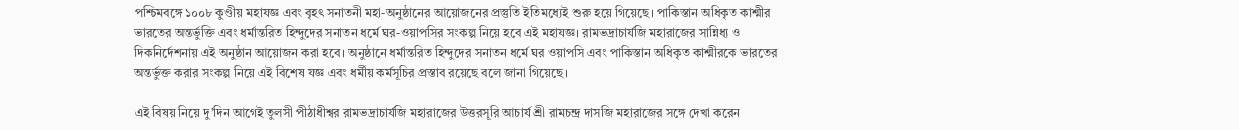পশ্চিমবঙ্গে ১০০৮ কুণ্ডীয় মহাযজ্ঞ এবং বৃহৎ সনাতনী মহা-অনুষ্ঠানের আয়োজনের প্রস্তুতি ইতিমধ্যেই শুরু হয়ে গিয়েছে। পাকিস্তান অধিকৃত কাশ্মীর ভারতের অন্তর্ভুক্তি এবং ধর্মান্তরিত হিন্দুদের সনাতন ধর্মে ঘর-ওয়াপসির সংকল্প নিয়ে হবে এই মহাযজ্ঞ। রামভদ্রাচার্যজি মহারাজের সান্নিধ্য ও দিকনির্দেশনায় এই অনুষ্ঠান আয়োজন করা হবে। অনুষ্ঠানে ধর্মান্তরিত হিন্দুদের সনাতন ধর্মে ঘর ওয়াপসি এবং পাকিস্তান অধিকৃত কাশ্মীরকে ভারতের অন্তর্ভুক্ত করার সংকল্প নিয়ে এই বিশেষ যজ্ঞ এবং ধর্মীয় কর্মসূচির প্রস্তাব রয়েছে বলে জানা গিয়েছে।

এই বিষয় নিয়ে দু’দিন আগেই তুলসী পীঠাধীশ্বর রামভদ্রাচার্যজি মহারাজের উত্তরসূরি আচার্য শ্রী রামচন্দ্র দাসজি মহারাজের সঙ্গে দেখা করেন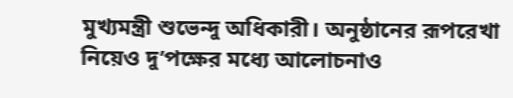মুখ্যমন্ত্রী শুভেন্দু অধিকারী। অনুষ্ঠানের রূপরেখা নিয়েও দু’পক্ষের মধ্যে আলোচনাও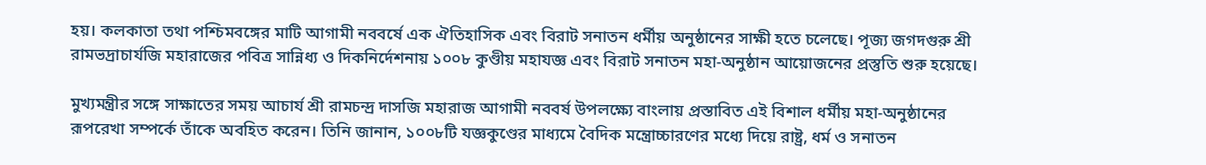হয়। কলকাতা তথা পশ্চিমবঙ্গের মাটি আগামী নববর্ষে এক ঐতিহাসিক এবং বিরাট সনাতন ধর্মীয় অনুষ্ঠানের সাক্ষী হতে চলেছে। পূজ্য জগদগুরু শ্রী রামভদ্রাচার্যজি মহারাজের পবিত্র সান্নিধ্য ও দিকনির্দেশনায় ১০০৮ কুণ্ডীয় মহাযজ্ঞ এবং বিরাট সনাতন মহা-অনুষ্ঠান আয়োজনের প্রস্তুতি শুরু হয়েছে।

মুখ্যমন্ত্রীর সঙ্গে সাক্ষাতের সময় আচার্য শ্রী রামচন্দ্র দাসজি মহারাজ আগামী নববর্ষ উপলক্ষ্যে বাংলায় প্রস্তাবিত এই বিশাল ধর্মীয় মহা-অনুষ্ঠানের রূপরেখা সম্পর্কে তাঁকে অবহিত করেন। তিনি জানান, ১০০৮টি যজ্ঞকুণ্ডের মাধ্যমে বৈদিক মন্ত্রোচ্চারণের মধ্যে দিয়ে রাষ্ট্র, ধর্ম ও সনাতন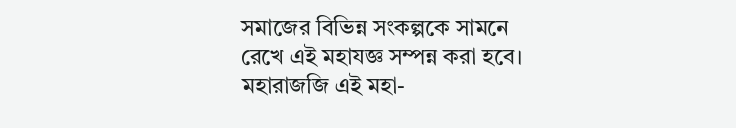সমাজের বিভিন্ন সংকল্পকে সামনে রেখে এই মহাযজ্ঞ সম্পন্ন করা হবে। মহারাজজি এই মহা-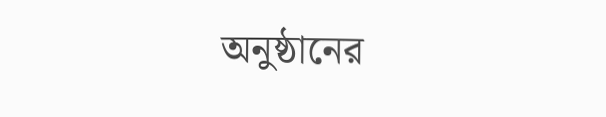অনুষ্ঠানের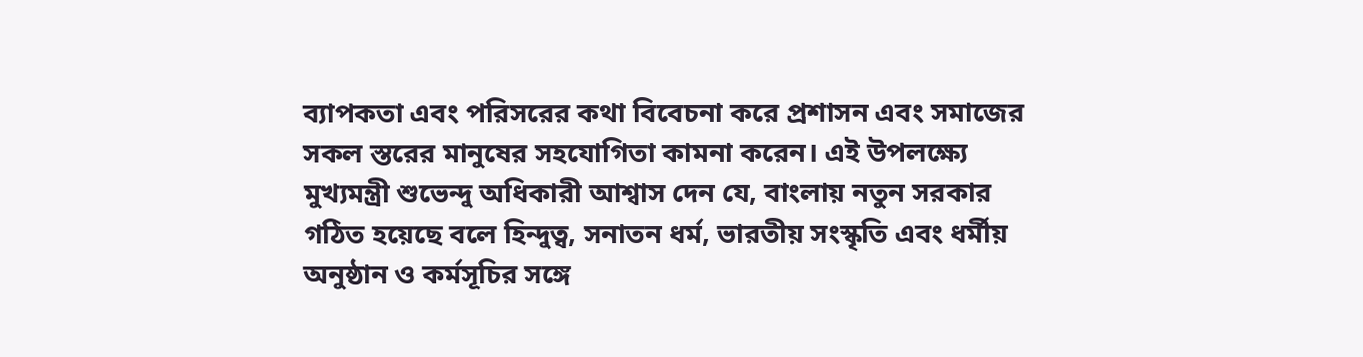ব্যাপকতা এবং পরিসরের কথা বিবেচনা করে প্রশাসন এবং সমাজের সকল স্তরের মানুষের সহযোগিতা কামনা করেন। এই উপলক্ষ্যে মুখ্যমন্ত্রী শুভেন্দু অধিকারী আশ্বাস দেন যে, বাংলায় নতুন সরকার গঠিত হয়েছে বলে হিন্দুত্ব, সনাতন ধর্ম, ভারতীয় সংস্কৃতি এবং ধর্মীয় অনুষ্ঠান ও কর্মসূচির সঙ্গে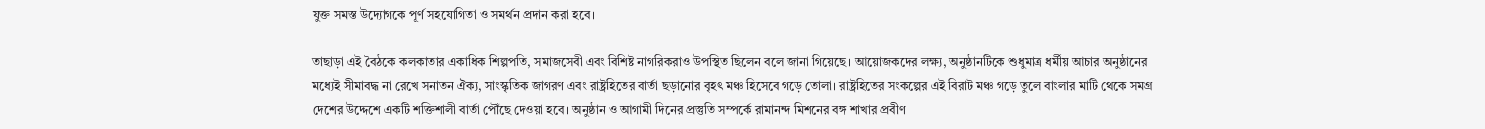যুক্ত সমস্ত উদ্যোগকে পূর্ণ সহযোগিতা ও সমর্থন প্রদান করা হবে।

তাছাড়া এই বৈঠকে কলকাতার একাধিক শিল্পপতি, সমাজসেবী এবং বিশিষ্ট নাগরিকরাও উপস্থিত ছিলেন বলে জানা গিয়েছে। আয়োজকদের লক্ষ্য, অনুষ্ঠানটিকে শুধুমাত্র ধর্মীয় আচার অনুষ্ঠানের মধ্যেই সীমাবদ্ধ না রেখে সনাতন ঐক্য, সাংস্কৃতিক জাগরণ এবং রাষ্ট্রহিতের বার্তা ছড়ানোর বৃহৎ মঞ্চ হিসেবে গড়ে তোলা। রাষ্ট্রহিতের সংকল্পের এই বিরাট মঞ্চ গড়ে তুলে বাংলার মাটি থেকে সমগ্র দেশের উদ্দেশে একটি শক্তিশালী বার্তা পৌঁছে দেওয়া হবে। অনুষ্ঠান ও আগামী দিনের প্রস্তুতি সম্পর্কে রামানন্দ মিশনের বঙ্গ শাখার প্রবীণ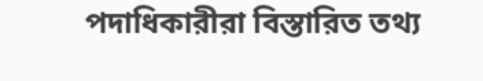পদাধিকারীরা বিস্তারিত তথ্য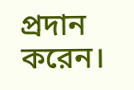প্রদান করেন।